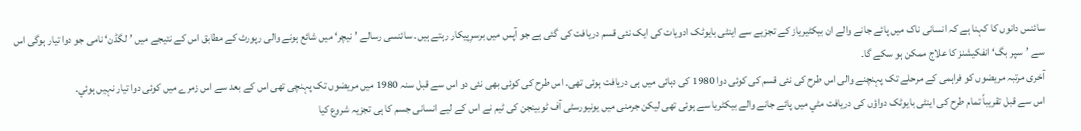سائنس دانوں کا کہنا ہے کہ انسانی ناک میں پائے جانے والے ان بیکٹیریاز کے تجزیے سے اینٹی بايوٹک ادویات کی ایک نئی قسم دریافت کی گئی ہے جو آپس میں برسرِپیکار رہتے ہیں۔ سائنسی رسالے ’نیچر‘ میں شائع ہونے والی رپورٹ کے مطابق اس کے نتیجے میں ’لگڈن‘ نامی جو دوا تیار ہوگی اس سے ’سپر بگ‘ انفکیشنز کا علاج ممکن ہو سکے گا۔
آخری مرتبہ مریضوں کو فراہمی کے مرحلے تک پہنچنے والی اس طرح کی نئی قسم کی کوئی دوا 1980 کی دہائی میں ہی دریافت ہوئی تھی۔ اس طرح کی کوئی بھی نئی دو اس سے قبل سنہ 1980 میں مریضوں تک پہنچی تھی اس کے بعد سے اس زمرے میں کوئی دوا تیار نہیں ہوئي۔
اس سے قبل تقریباً تمام طرح کی اینٹی بایوٹک دواؤں کی دریافت مٹي میں پائے جانے والے بیکٹریا سے ہوئی تھی لیکن جرمنی میں یونیورسٹی آف ٹوبینجن کی ٹیم نے اس کے لیے انسانی جسم کا ہی تجزیہ شروع کیا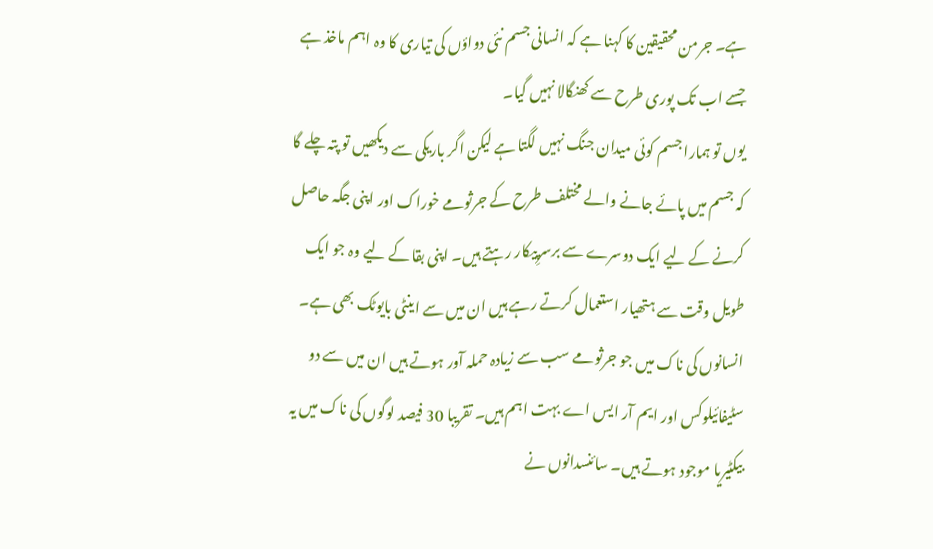ہے۔ جرمن محقیقین کا کہنا ہے کہ انسانی جسم نئی دواؤں کی تیاری کا وہ اہم ماخذ ہے جسے اب تک پوری طرح سے کھنگالا نہیں گيا۔
یوں تو ہمارا جسم کوئی میدان جنگ نہیں لگتا ہے لیکن اگر باریکی سے دیکھیں تو پتہ چلے گا کہ جسم میں پائے جانے والے مختلف طرح کے جرثومے خوراک اور اپنی جگہ حاصل کرنے کے لیے ایک دوسرے سے برسرِپیکار رہتے ہیں۔ اپنی بقا کے لیے وہ جو ایک طویل وقت سے ہتھیار استعمال کرتے رہے ہیں ان میں سے اینٹی بایوٹک بھی ہے۔
انسانوں کی ناک میں جو جرثومے سب سے زیادہ حملہ آور ہوتے ہیں ان میں سے دو سٹیفائیلوکس اور ایم آر ایس اے بہت اہم ہیں۔ تقریبا 30 فیصد لوگوں کی ناک میں یہ بیکٹیریا موجود ہوتے ہیں۔ سائنسدانوں نے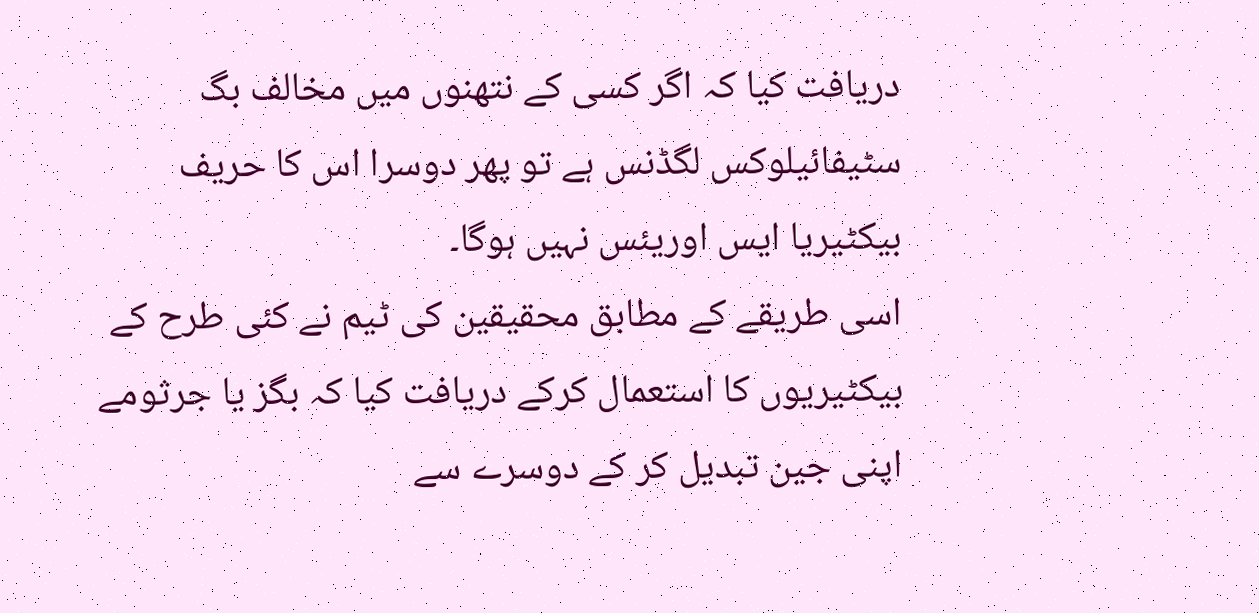دریافت کیا کہ اگر کسی کے نتھنوں میں مخالف بگ سٹیفائیلوکس لگڈنس ہے تو پھر دوسرا اس کا حریف بیکٹیریا ایس اوریئس نہیں ہوگا۔
اسی طریقے کے مطابق محقیقین کی ٹیم نے کئی طرح کے بیکٹیریوں کا استعمال کرکے دریافت کیا کہ بگز یا جرثومے اپنی جین تبدیل کر کے دوسرے سے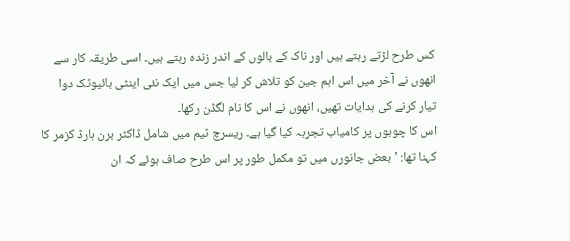کس طرح لڑتے رہتے ہیں اور ناک کے بالوں کے اندر زندہ رہتے ہیں۔ اسی طریقہ کار سے انھوں نے آخر میں اس اہم جین کو تلاش کر لیا جس میں ایک نئی اینٹی بائیوٹک دوا تیار کرنے کی ہدایات تھیں، انھوں نے اس کا نام لگڈن رکھا۔
اس کا چوہوں پر کامیاب تجربہ کیا گيا ہے۔ ریسرچ ٹیم میں شامل ڈاکٹر برن ہارڈ کزمر کا کہنا تھا: ’بعض جانورں میں تو مکمل طور پر اس طرح صاف ہوئے کہ ان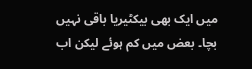میں ایک بھی بیکٹیریا باقی نہیں بچا۔ بعض میں کم ہوئے لیکن اب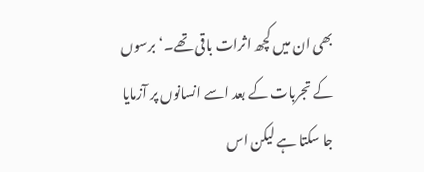بھی ان میں کچھ اثرات باقی تھے۔‘ برسوں کے تجربات کے بعد اسے انسانوں پر آزمایا جا سکتا ہے لیکن اس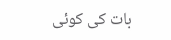بات کی کوئی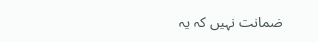ضمانت نہیں کہ یہ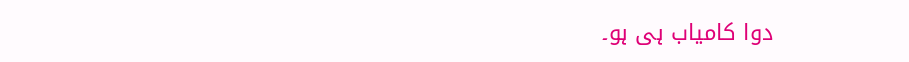دوا کامیاب ہی ہو۔